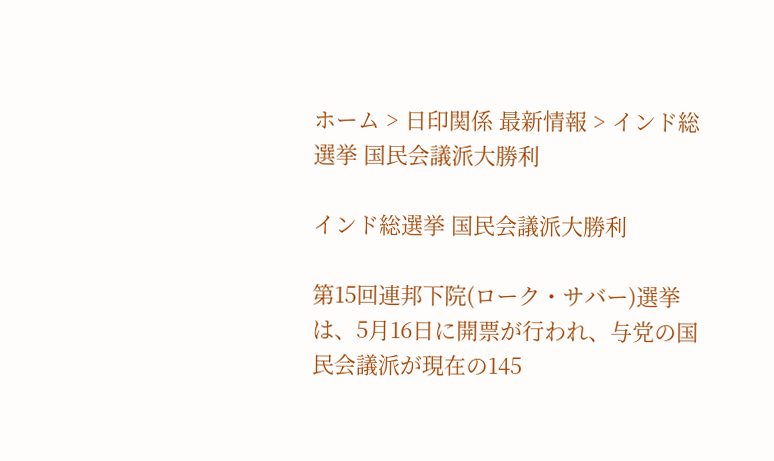ホーム > 日印関係 最新情報 > インド総選挙 国民会議派大勝利

インド総選挙 国民会議派大勝利

第15回連邦下院(ローク・サバー)選挙は、5月16日に開票が行われ、与党の国民会議派が現在の145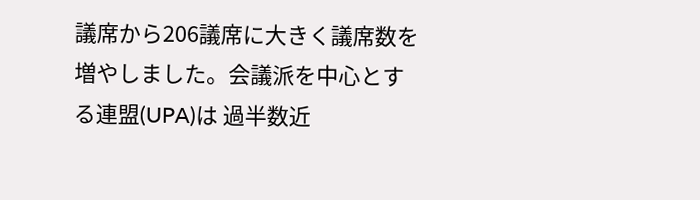議席から206議席に大きく議席数を増やしました。会議派を中心とする連盟(UPA)は 過半数近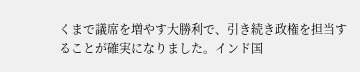くまで議席を増やす大勝利で、引き続き政権を担当することが確実になりました。インド国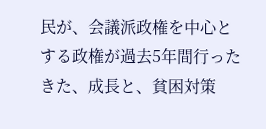民が、会議派政権を中心とする政権が過去5年間行ったきた、成長と、貧困対策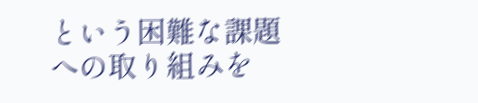という困難な課題への取り組みを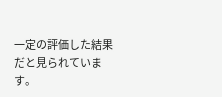一定の評価した結果だと見られています。